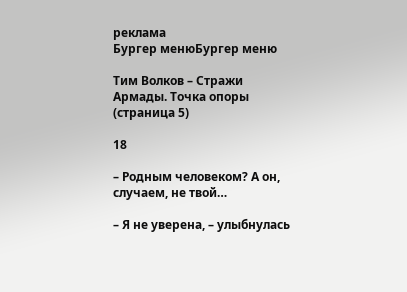реклама
Бургер менюБургер меню

Тим Волков – Стражи Армады. Точка опоры (страница 5)

18

– Родным человеком? А он, случаем, не твой…

– Я не уверена, – улыбнулась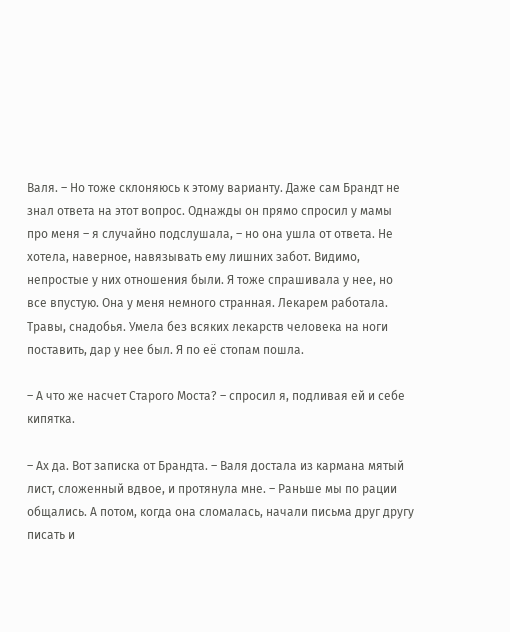Валя. – Но тоже склоняюсь к этому варианту. Даже сам Брандт не знал ответа на этот вопрос. Однажды он прямо спросил у мамы про меня – я случайно подслушала, – но она ушла от ответа. Не хотела, наверное, навязывать ему лишних забот. Видимо, непростые у них отношения были. Я тоже спрашивала у нее, но все впустую. Она у меня немного странная. Лекарем работала. Травы, снадобья. Умела без всяких лекарств человека на ноги поставить, дар у нее был. Я по её стопам пошла.

– А что же насчет Старого Моста? – спросил я, подливая ей и себе кипятка.

– Ах да. Вот записка от Брандта. – Валя достала из кармана мятый лист, сложенный вдвое, и протянула мне. – Раньше мы по рации общались. А потом, когда она сломалась, начали письма друг другу писать и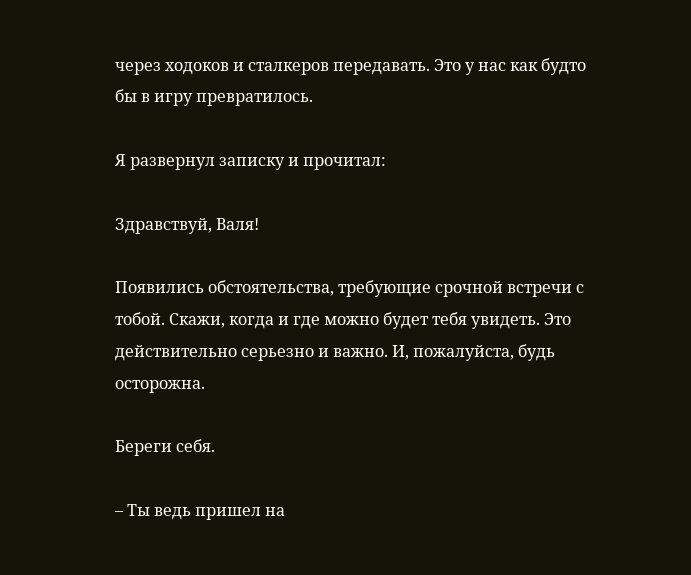через ходоков и сталкеров передавать. Это у нас как будто бы в игру превратилось.

Я развернул записку и прочитал:

Здравствуй, Валя!

Появились обстоятельства, требующие срочной встречи с тобой. Скажи, когда и где можно будет тебя увидеть. Это действительно серьезно и важно. И, пожалуйста, будь осторожна.

Береги себя.

– Ты ведь пришел на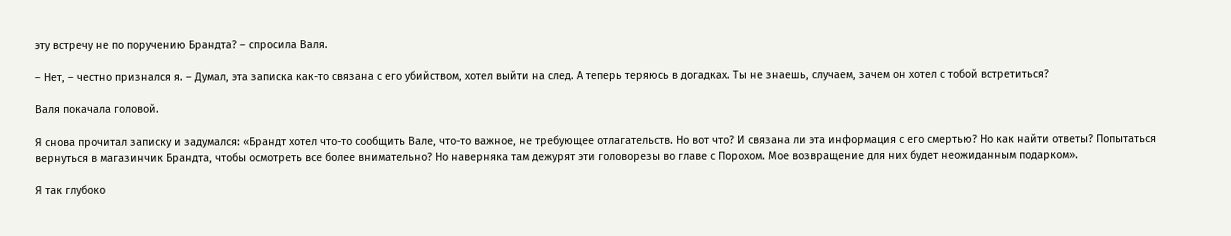эту встречу не по поручению Брандта? – спросила Валя.

– Нет, – честно признался я. – Думал, эта записка как-то связана с его убийством, хотел выйти на след. А теперь теряюсь в догадках. Ты не знаешь, случаем, зачем он хотел с тобой встретиться?

Валя покачала головой.

Я снова прочитал записку и задумался: «Брандт хотел что-то сообщить Вале, что-то важное, не требующее отлагательств. Но вот что? И связана ли эта информация с его смертью? Но как найти ответы? Попытаться вернуться в магазинчик Брандта, чтобы осмотреть все более внимательно? Но наверняка там дежурят эти головорезы во главе с Порохом. Мое возвращение для них будет неожиданным подарком».

Я так глубоко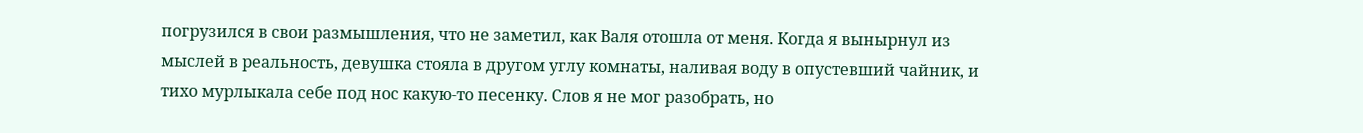погрузился в свои размышления, что не заметил, как Валя отошла от меня. Когда я вынырнул из мыслей в реальность, девушка стояла в другом углу комнаты, наливая воду в опустевший чайник, и тихо мурлыкала себе под нос какую-то песенку. Слов я не мог разобрать, но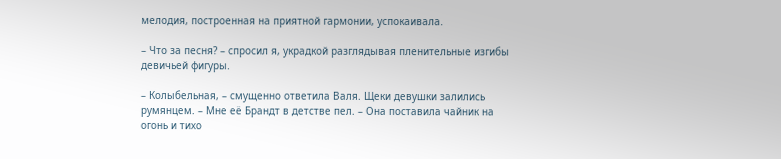мелодия, построенная на приятной гармонии, успокаивала.

– Что за песня? – спросил я, украдкой разглядывая пленительные изгибы девичьей фигуры.

– Колыбельная, – смущенно ответила Валя. Щеки девушки залились румянцем. – Мне её Брандт в детстве пел. – Она поставила чайник на огонь и тихо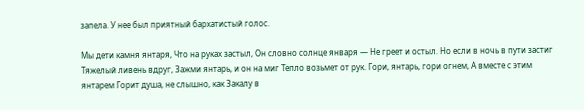запела. У нее был приятный бархатистый голос.

Мы дети камня янтаря, Что на руках застыл, Он словно солнце января — Не греет и остыл. Но если в ночь в пути застиг Тяжелый ливень вдруг, Зажми янтарь, и он на миг Тепло возьмет от рук. Гори, янтарь, гори огнем, А вместе с этим янтарем Горит душа, не слышно, как Закалу в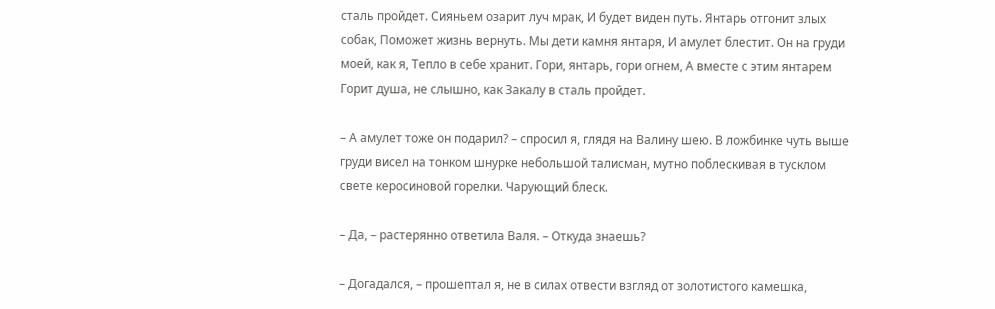сталь пройдет. Сияньем озарит луч мрак, И будет виден путь. Янтарь отгонит злых собак, Поможет жизнь вернуть. Мы дети камня янтаря, И амулет блестит. Он на груди моей, как я, Тепло в себе хранит. Гори, янтарь, гори огнем, А вместе с этим янтарем Горит душа, не слышно, как Закалу в сталь пройдет.

– А амулет тоже он подарил? – спросил я, глядя на Валину шею. В ложбинке чуть выше груди висел на тонком шнурке небольшой талисман, мутно поблескивая в тусклом свете керосиновой горелки. Чарующий блеск.

– Да, – растерянно ответила Валя. – Откуда знаешь?

– Догадался, – прошептал я, не в силах отвести взгляд от золотистого камешка,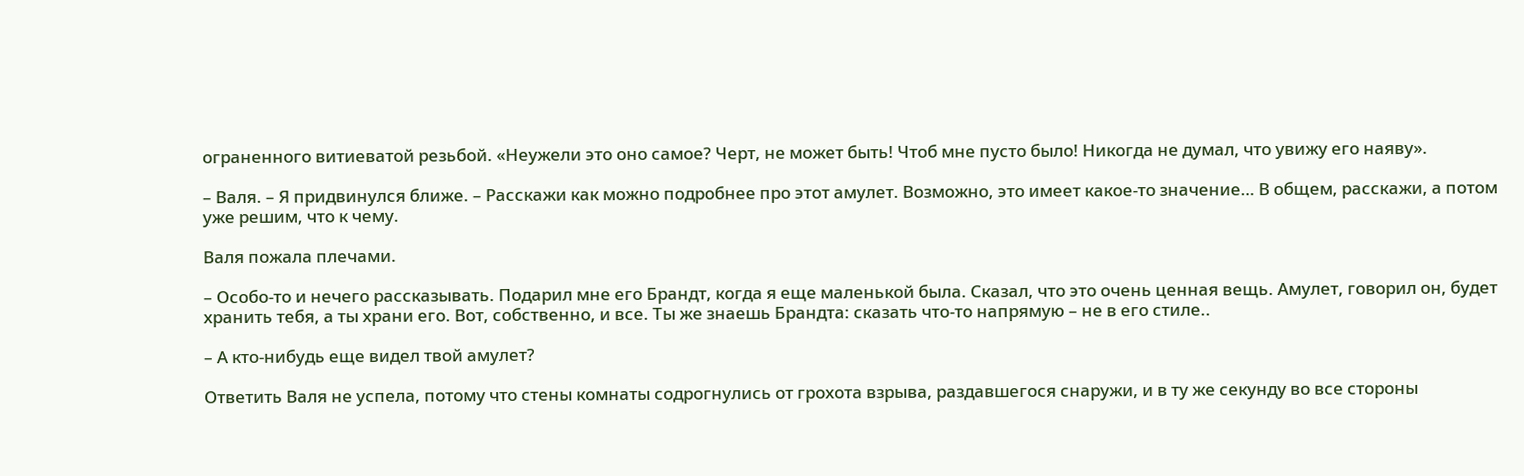ограненного витиеватой резьбой. «Неужели это оно самое? Черт, не может быть! Чтоб мне пусто было! Никогда не думал, что увижу его наяву».

– Валя. – Я придвинулся ближе. – Расскажи как можно подробнее про этот амулет. Возможно, это имеет какое-то значение… В общем, расскажи, а потом уже решим, что к чему.

Валя пожала плечами.

– Особо-то и нечего рассказывать. Подарил мне его Брандт, когда я еще маленькой была. Сказал, что это очень ценная вещь. Амулет, говорил он, будет хранить тебя, а ты храни его. Вот, собственно, и все. Ты же знаешь Брандта: сказать что-то напрямую – не в его стиле..

– А кто-нибудь еще видел твой амулет?

Ответить Валя не успела, потому что стены комнаты содрогнулись от грохота взрыва, раздавшегося снаружи, и в ту же секунду во все стороны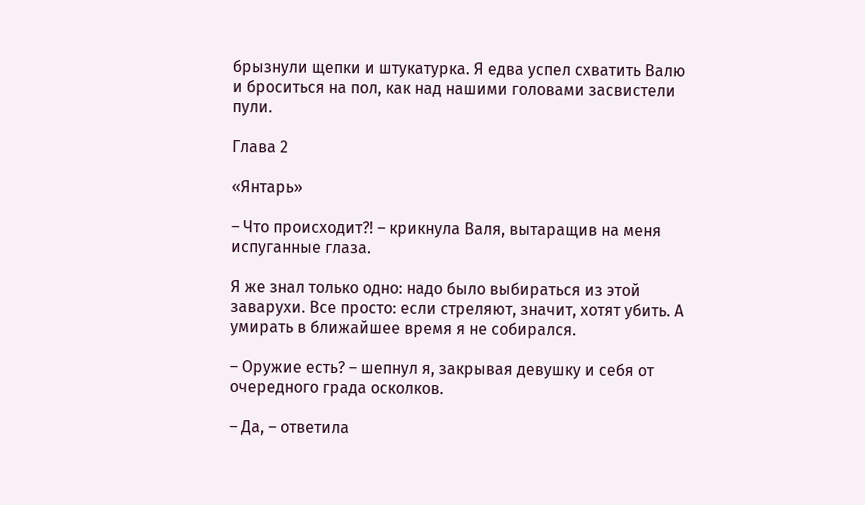брызнули щепки и штукатурка. Я едва успел схватить Валю и броситься на пол, как над нашими головами засвистели пули.

Глава 2

«Янтарь»

– Что происходит?! – крикнула Валя, вытаращив на меня испуганные глаза.

Я же знал только одно: надо было выбираться из этой заварухи. Все просто: если стреляют, значит, хотят убить. А умирать в ближайшее время я не собирался.

– Оружие есть? – шепнул я, закрывая девушку и себя от очередного града осколков.

– Да, – ответила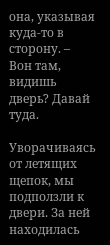она, указывая куда-то в сторону. – Вон там, видишь дверь? Давай туда.

Уворачиваясь от летящих щепок, мы подползли к двери. За ней находилась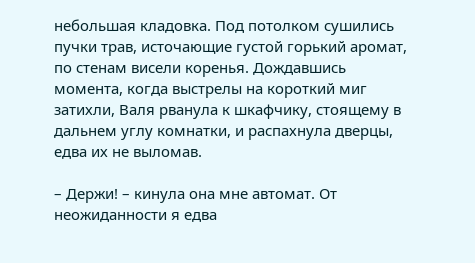небольшая кладовка. Под потолком сушились пучки трав, источающие густой горький аромат, по стенам висели коренья. Дождавшись момента, когда выстрелы на короткий миг затихли, Валя рванула к шкафчику, стоящему в дальнем углу комнатки, и распахнула дверцы, едва их не выломав.

– Держи! – кинула она мне автомат. От неожиданности я едва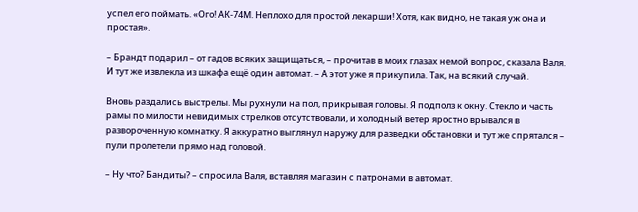успел его поймать. «Ого! АК-74М. Неплохо для простой лекарши! Хотя, как видно, не такая уж она и простая».

– Брандт подарил – от гадов всяких защищаться, – прочитав в моих глазах немой вопрос, сказала Валя. И тут же извлекла из шкафа ещё один автомат. – А этот уже я прикупила. Так, на всякий случай.

Вновь раздались выстрелы. Мы рухнули на пол, прикрывая головы. Я подполз к окну. Стекло и часть рамы по милости невидимых стрелков отсутствовали, и холодный ветер яростно врывался в развороченную комнатку. Я аккуратно выглянул наружу для разведки обстановки и тут же спрятался – пули пролетели прямо над головой.

– Ну что? Бандиты? – спросила Валя, вставляя магазин с патронами в автомат.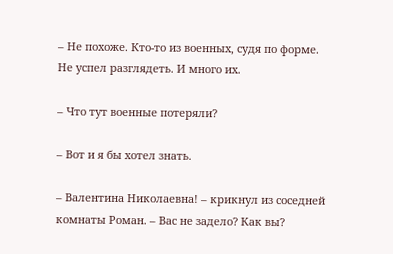– Не похоже. Кто-то из военных, судя по форме. Не успел разглядеть. И много их.

– Что тут военные потеряли?

– Вот и я бы хотел знать.

– Валентина Николаевна! – крикнул из соседней комнаты Роман. – Вас не задело? Как вы?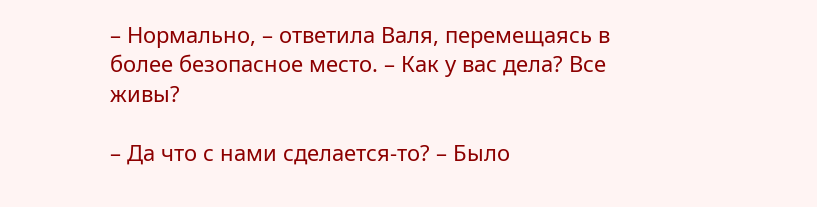– Нормально, – ответила Валя, перемещаясь в более безопасное место. – Как у вас дела? Все живы?

– Да что с нами сделается-то? – Было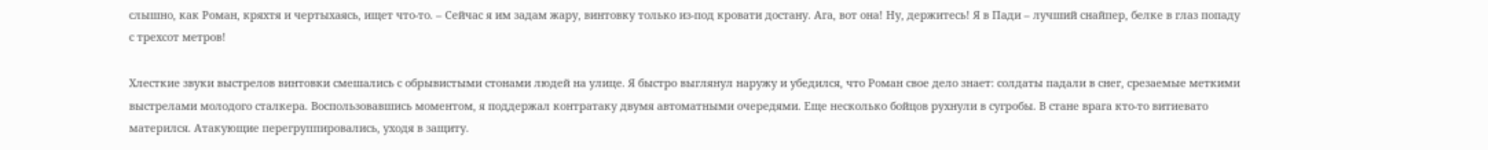слышно, как Роман, кряхтя и чертыхаясь, ищет что-то. – Сейчас я им задам жару, винтовку только из-под кровати достану. Ага, вот она! Ну, держитесь! Я в Пади – лучший снайпер, белке в глаз попаду с трехсот метров!

Хлесткие звуки выстрелов винтовки смешались с обрывистыми стонами людей на улице. Я быстро выглянул наружу и убедился, что Роман свое дело знает: солдаты падали в снег, срезаемые меткими выстрелами молодого сталкера. Воспользовавшись моментом, я поддержал контратаку двумя автоматными очередями. Еще несколько бойцов рухнули в сугробы. В стане врага кто-то витиевато матерился. Атакующие перегруппировались, уходя в защиту.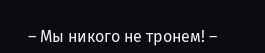– Мы никого не тронем! –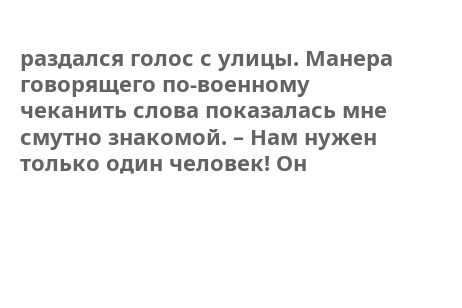раздался голос с улицы. Манера говорящего по-военному чеканить слова показалась мне смутно знакомой. – Нам нужен только один человек! Он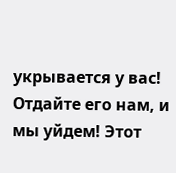укрывается у вас! Отдайте его нам, и мы уйдем! Этот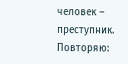человек – преступник. Повторяю: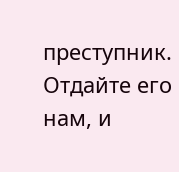преступник. Отдайте его нам, и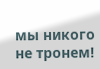мы никого не тронем!